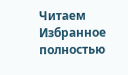Читаем Избранное полностью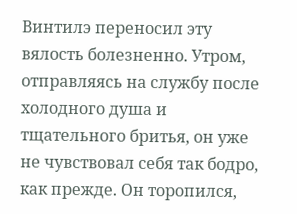Винтилэ переносил эту вялость болезненно. Утром, отправляясь на службу после холодного душа и тщательного бритья, он уже не чувствовал себя так бодро, как прежде. Он торопился,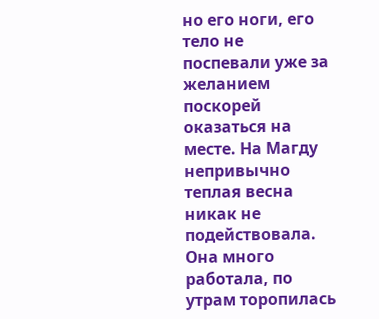но его ноги, его тело не поспевали уже за желанием поскорей оказаться на месте. На Магду непривычно теплая весна никак не подействовала. Она много работала, по утрам торопилась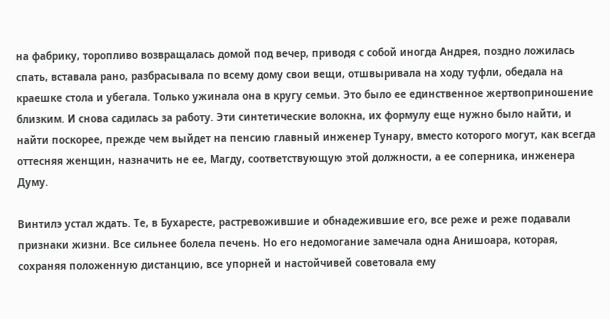на фабрику, торопливо возвращалась домой под вечер, приводя с собой иногда Андрея, поздно ложилась спать, вставала рано, разбрасывала по всему дому свои вещи, отшвыривала на ходу туфли, обедала на краешке стола и убегала. Только ужинала она в кругу семьи. Это было ее единственное жертвоприношение близким. И снова садилась за работу. Эти синтетические волокна, их формулу еще нужно было найти, и найти поскорее, прежде чем выйдет на пенсию главный инженер Тунару, вместо которого могут, как всегда оттесняя женщин, назначить не ее, Магду, соответствующую этой должности, а ее соперника, инженера Думу.

Винтилэ устал ждать. Те, в Бухаресте, растревожившие и обнадежившие его, все реже и реже подавали признаки жизни. Все сильнее болела печень. Но его недомогание замечала одна Анишоара, которая, сохраняя положенную дистанцию, все упорней и настойчивей советовала ему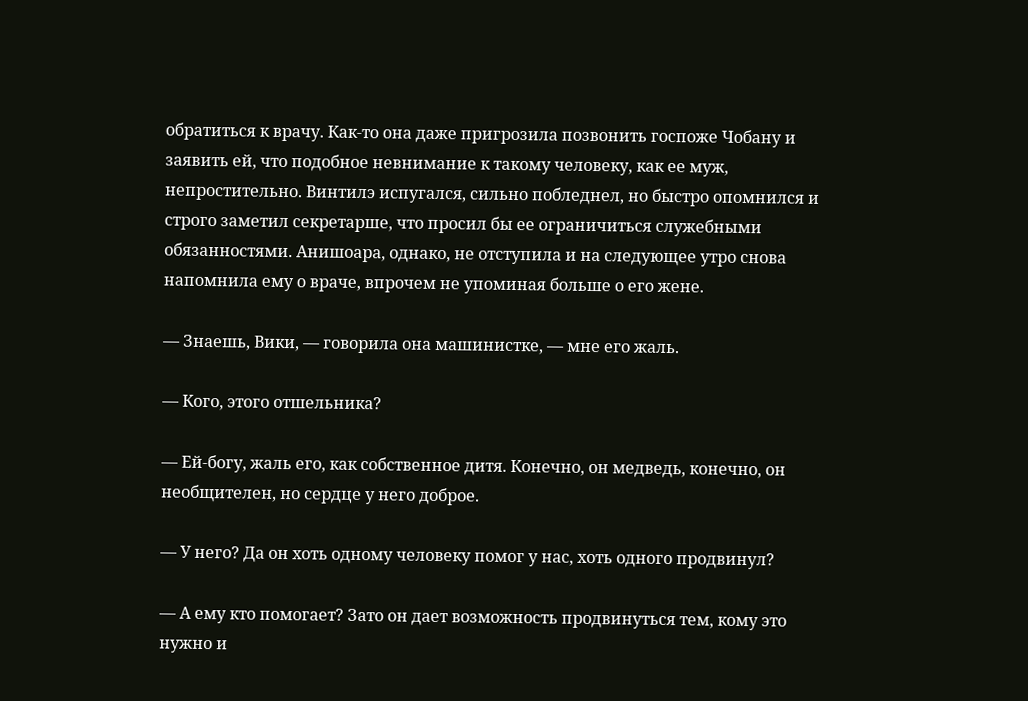обратиться к врачу. Как-то она даже пригрозила позвонить госпоже Чобану и заявить ей, что подобное невнимание к такому человеку, как ее муж, непростительно. Винтилэ испугался, сильно побледнел, но быстро опомнился и строго заметил секретарше, что просил бы ее ограничиться служебными обязанностями. Анишоара, однако, не отступила и на следующее утро снова напомнила ему о враче, впрочем не упоминая больше о его жене.

— Знаешь, Вики, — говорила она машинистке, — мне его жаль.

— Кого, этого отшельника?

— Ей-богу, жаль его, как собственное дитя. Конечно, он медведь, конечно, он необщителен, но сердце у него доброе.

— У него? Да он хоть одному человеку помог у нас, хоть одного продвинул?

— А ему кто помогает? Зато он дает возможность продвинуться тем, кому это нужно и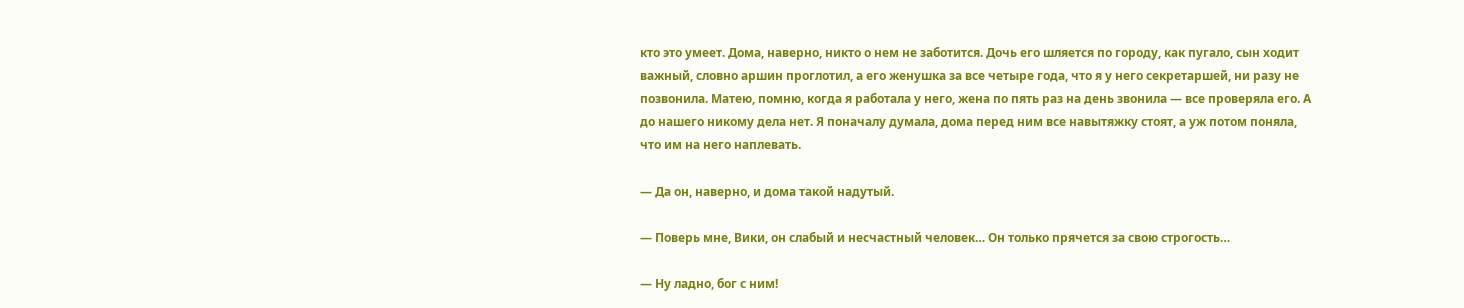кто это умеет. Дома, наверно, никто о нем не заботится. Дочь его шляется по городу, как пугало, сын ходит важный, словно аршин проглотил, а его женушка за все четыре года, что я у него секретаршей, ни разу не позвонила. Матею, помню, когда я работала у него, жена по пять раз на день звонила — все проверяла его. А до нашего никому дела нет. Я поначалу думала, дома перед ним все навытяжку стоят, а уж потом поняла, что им на него наплевать.

— Да он, наверно, и дома такой надутый.

— Поверь мне, Вики, он слабый и несчастный человек… Он только прячется за свою строгость…

— Ну ладно, бог с ним!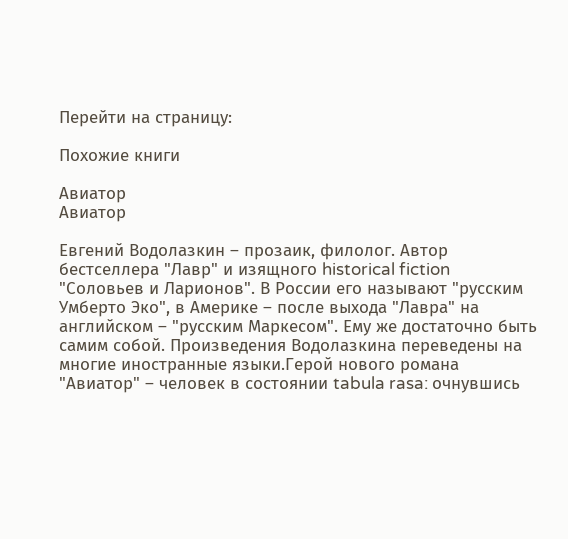Перейти на страницу:

Похожие книги

Авиатор
Авиатор

Евгений Водолазкин – прозаик, филолог. Автор бестселлера "Лавр" и изящного historical fiction "Соловьев и Ларионов". В России его называют "русским Умберто Эко", в Америке – после выхода "Лавра" на английском – "русским Маркесом". Ему же достаточно быть самим собой. Произведения Водолазкина переведены на многие иностранные языки.Герой нового романа "Авиатор" – человек в состоянии tabula rasa: очнувшись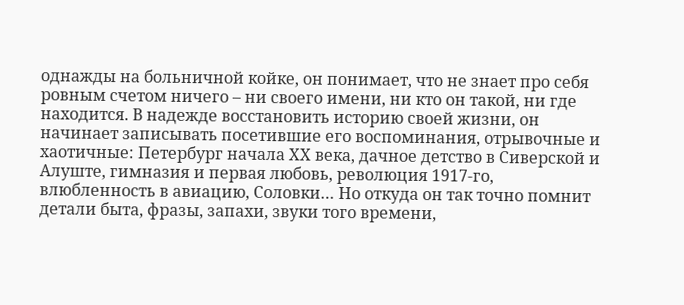однажды на больничной койке, он понимает, что не знает про себя ровным счетом ничего – ни своего имени, ни кто он такой, ни где находится. В надежде восстановить историю своей жизни, он начинает записывать посетившие его воспоминания, отрывочные и хаотичные: Петербург начала ХХ века, дачное детство в Сиверской и Алуште, гимназия и первая любовь, революция 1917-го, влюбленность в авиацию, Соловки… Но откуда он так точно помнит детали быта, фразы, запахи, звуки того времени,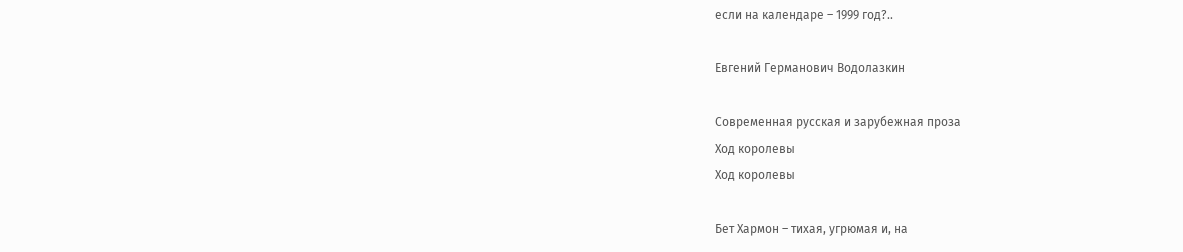если на календаре – 1999 год?..

Евгений Германович Водолазкин

Современная русская и зарубежная проза
Ход королевы
Ход королевы

Бет Хармон – тихая, угрюмая и, на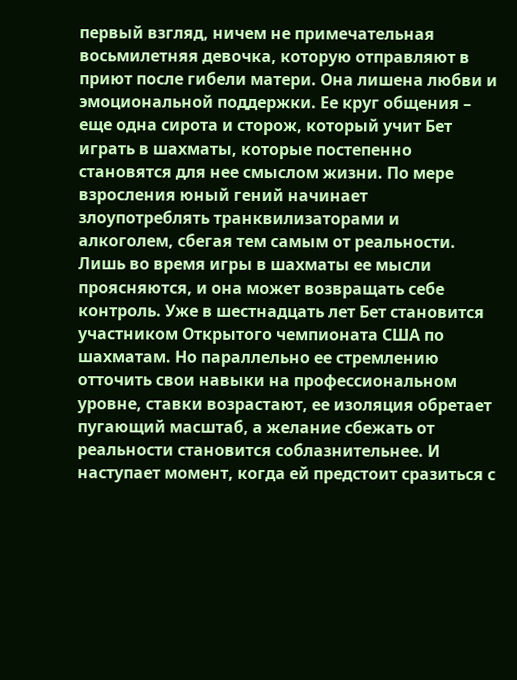первый взгляд, ничем не примечательная восьмилетняя девочка, которую отправляют в приют после гибели матери. Она лишена любви и эмоциональной поддержки. Ее круг общения – еще одна сирота и сторож, который учит Бет играть в шахматы, которые постепенно становятся для нее смыслом жизни. По мере взросления юный гений начинает злоупотреблять транквилизаторами и алкоголем, сбегая тем самым от реальности. Лишь во время игры в шахматы ее мысли проясняются, и она может возвращать себе контроль. Уже в шестнадцать лет Бет становится участником Открытого чемпионата США по шахматам. Но параллельно ее стремлению отточить свои навыки на профессиональном уровне, ставки возрастают, ее изоляция обретает пугающий масштаб, а желание сбежать от реальности становится соблазнительнее. И наступает момент, когда ей предстоит сразиться с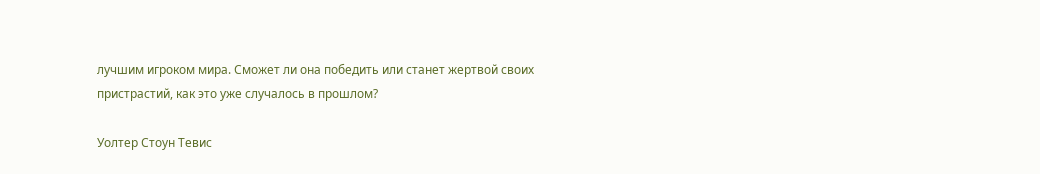лучшим игроком мира. Сможет ли она победить или станет жертвой своих пристрастий, как это уже случалось в прошлом?

Уолтер Стоун Тевис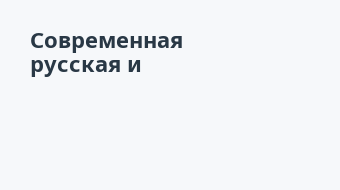Современная русская и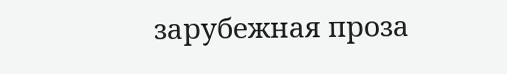зарубежная проза